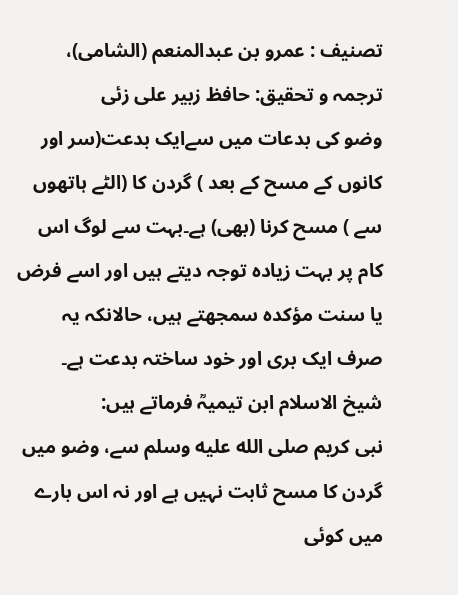تصنیف : عمرو بن عبدالمنعم (الشامی)، ترجمہ و تحقیق: حافظ زبیر علی زئی
وضو کی بدعات میں سےایک بدعت(سر اور کانوں کے مسح کے بعد ) گردن کا (الٹے ہاتھوں سے ) مسح کرنا (بھی) ہے۔بہت سے لوگ اس کام پر بہت زیادہ توجہ دیتے ہیں اور اسے فرض یا سنت مؤکدہ سمجھتے ہیں، حالانکہ یہ صرف ایک بری اور خود ساختہ بدعت ہے۔
شیخ الاسلام ابن تیمیہؒ فرماتے ہیں:
نبی کریم صلى الله عليه وسلم سے، وضو میں گردن کا مسح ثابت نہیں ہے اور نہ اس بارے میں کوئی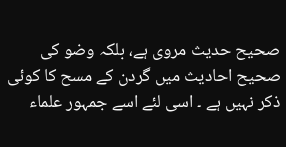صحیح حدیث مروی ہے، بلکہ وضو کی صحیح احادیث میں گردن کے مسح کا کوئی ذکر نہیں ہے ۔ اسی لئے اسے جمہور علماء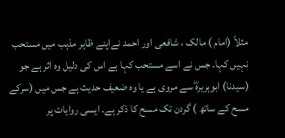مثلاً (امام ) مالک ، شافعی اور احمد نےاپنے ظاہر مذہب میں مستحب نہیں کہا۔ جس نے اسے مستحب کہا ہے اس کی دلیل وہ اثر ہے جو (سیدنا) ابوہریرہؓ سے مروی ہے یا وہ ضعیف حدیث ہے جس میں (سرکے مسح کے ساتھ ) گردن تک مسح کا ذکر ہے۔ ایسی روایات پر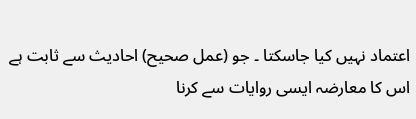اعتماد نہیں کیا جاسکتا ۔ جو (عمل صحیح) احادیث سے ثابت ہے اس کا معارضہ ایسی روایات سے کرنا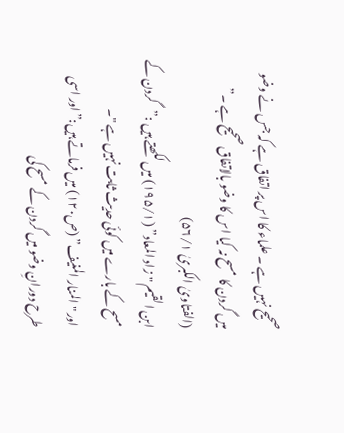صحیح نہیں ہے ۔ علماء کا اس پر اتفاق ہے کہ جس نے وضو میں گردن کا مسح نہ کیا اس کا وضو بالاتفاق صحیح ہے ۔” (الفتاویٰ الکبریٰ ۵۶/۱)
ابن القیم "زاد المعاد” (۱۹۵/۱) میں لکھتے ہیں :”گردن کے مسح کے بارے میں کوئی حدیث ثابت نہیں ہے "۔
اور "المنار المنیف” (ص۱۲۰) میں فرماتے ہیں:”اور اسی طرح دورانِ وضو میں گردن کے مسح کی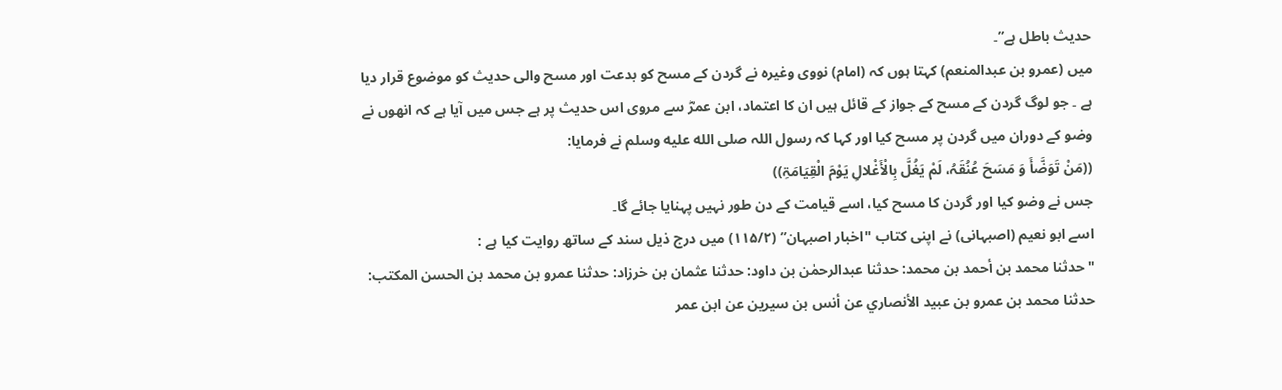حدیث باطل ہے”۔
میں (عمرو بن عبدالمنعم) کہتا ہوں کہ (امام) نووی وغیرہ نے گردن کے مسح کو بدعت اور مسح والی حدیث کو موضوع قرار دیا ہے ۔ جو لوگ گردن کے مسح کے جواز کے قائل ہیں ان کا اعتماد، ابن عمرؓ سے مروی اس حدیث پر ہے جس میں آیا ہے کہ انھوں نے وضو کے دوران میں گردن پر مسح کیا اور کہا کہ رسول اللہ صلى الله عليه وسلم نے فرمایا:
((مَنْ تَوَضَّأَ وَ مَسَحَ عُنُقَہُ، لَمْ یَغُلَّ بِالْأَغْلالِ یَوْمَ الْقِیَامَۃِ))
جس نے وضو کیا اور گردن کا مسح کیا، اسے قیامت کے دن طور نہیں پہنایا جائے گا۔
اسے ابو نعیم (اصبہانی) نے اپنی کتاب "اخبار اصبہان” (۱۱۵/۲) میں درج ذیل سند کے ساتھ روایت کیا ہے :
"حدثنا محمد بن أحمد بن محمد: حدثنا عبدالرحمٰن بن داود: حدثنا عثمان بن خرزاد: حدثنا عمرو بن محمد بن الحسن المکتب: حدثنا محمد بن عمرو بن عبید الأنصاري عن أنس بن سیرین عن ابن عمر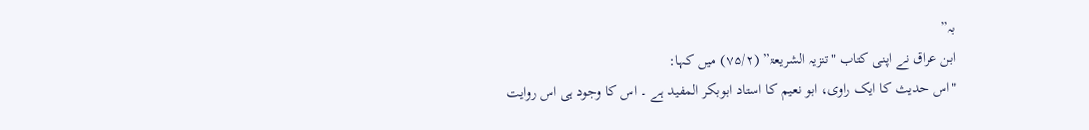بہ”
ابن عراق نے اپنی کتاب "تنزیہ الشریعۃ” (۷۵/۲) میں کہا:
"اس حدیث کا ایک راوی، ابو نعیم کا استاد ابوبکر المفید ہے ۔ اس کا وجود ہی اس روایت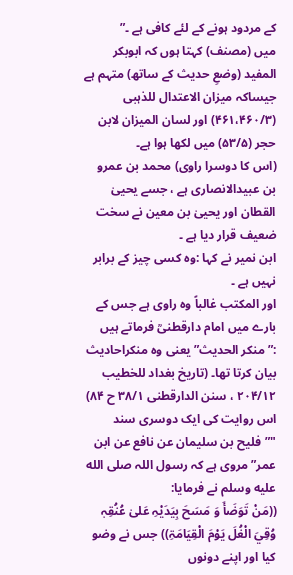کے مردود ہونے کے لئے کافی ہے ۔”
میں (مصنف) کہتا ہوں کہ ابوبکر المفید (وضعِ حدیث کے ساتھ) متہم ہے جیساکہ میزان الاعتدال للذہبی (۴۶۱،۴۶۰/۳) اور لسان المیزان لابن حجر (۵۳/۵) میں لکھا ہوا ہے۔
(اس کا دوسرا راوی) محمد بن عمرو بن عبیدالانصاری ہے ، جسے یحییٰ القطان اور یحییٰ بن معین نے سخت ضعیف قرار دیا ہے ۔
ابن نمیر نے کہا :وہ کسی چیز کے برابر نہیں ہے ۔
اور المکتب غالباً وہ راوی ہے جس کے بارے میں امام دارقطنیؒ فرماتے ہیں :”منکر الحدیث” یعنی وہ منکراحادیث بیان کرتا تھا۔ (تاریخ بغداد للخطیب ۲۰۴/۱۲ ، سنن الدارقطنی ۳۸/۱ ح ۸۴)
اس روایت کی ایک دوسری سند "”فلیح بن سلیمان عن نافع عن ابن عمر” مروی ہے کہ رسول اللہ صلى الله عليه وسلم نے فرمایا:
((مَنْ تَوَضَأَ وَ مَسَحَ بِیَدَیْہِ عَلیٰ عُنُقِہٖ وُقِيَ الْغُلَ یَوْمَ الْقِیَامَۃِ)) جس نے وضو کیا اور اپنے دونوں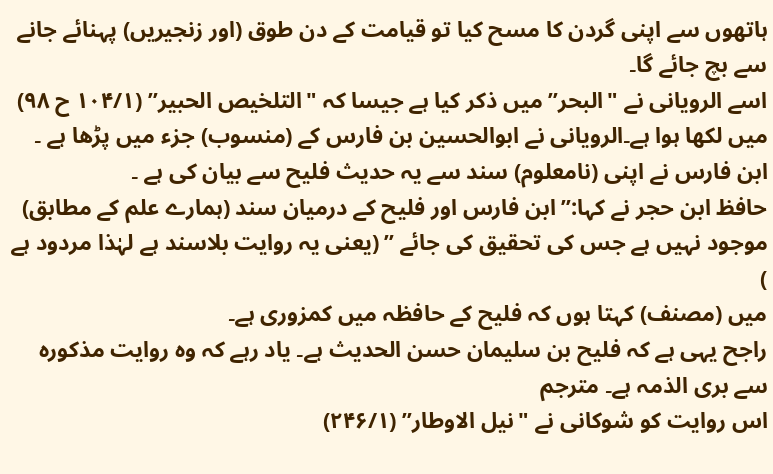ہاتھوں سے اپنی گردن کا مسح کیا تو قیامت کے دن طوق (اور زنجیریں) پہنائے جانے سے بچ جائے گا۔
اسے الرویانی نے "البحر” میں ذکر کیا ہے جیسا کہ "التلخیص الحبیر” (۱۰۴/۱ ح ۹۸) میں لکھا ہوا ہے۔الرویانی نے ابوالحسین بن فارس کے (منسوب) جزء میں پڑھا ہے ۔ ابن فارس نے اپنی (نامعلوم) سند سے یہ حدیث فلیح سے بیان کی ہے ۔
حافظ ابن حجر نے کہا:”ابن فارس اور فلیح کے درمیان سند (ہمارے علم کے مطابق) موجود نہیں ہے جس کی تحقیق کی جائے ” (یعنی یہ روایت بلاسند ہے لہٰذا مردود ہے )
میں (مصنف) کہتا ہوں کہ فلیح کے حافظہ میں کمزوری ہے۔
راجح یہی ہے کہ فلیح بن سلیمان حسن الحدیث ہے۔ یاد رہے کہ وہ روایت مذکورہ سے بری الذمہ ہے۔ مترجم
اس روایت کو شوکانی نے "نیل الاوطار” (۲۴۶/۱)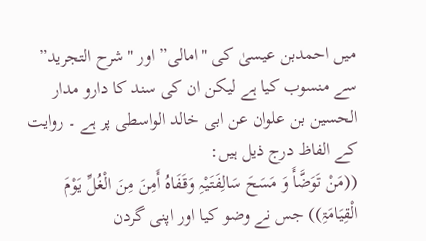میں احمدبن عیسیٰ کی "امالی” اور "شرح التجرید” سے منسوب کیا ہے لیکن ان کی سند کا دارو مدار الحسین بن علوان عن ابی خالد الواسطی پر ہے ۔ روایت کے الفاظ درج ذیل ہیں:
((مَنْ تَوَضَّأَ وَ مَسَحَ سَالِفَتَیْہِ وَقَفَاہُ أَمِنَ مِنَ الْغُلِّ یَوْمَ الْقِیَامَۃِ)) جس نے وضو کیا اور اپنی گردن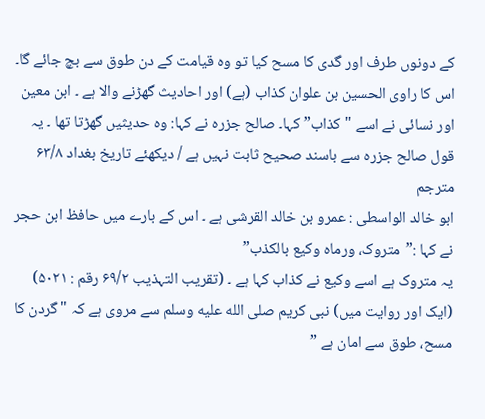کے دونوں طرف اور گدی کا مسح کیا تو وہ قیامت کے دن طوق سے بچ جائے گا۔
اس کا راوی الحسین بن علوان کذاب (ہے) اور احادیث گھڑنے والا ہے ۔ ابن معین اور نسائی نے اسے "کذاب” کہا۔ صالح جزرہ نے کہا: وہ حدیثیں گھڑتا تھا ۔ یہ قول صالح جزرہ سے باسند صحیح ثابت نہیں ہے / دیکھئے تاریخ بغداد ۶۳/۸ مترجم
ابو خالد الواسطی : عمرو بن خالد القرشی ہے ۔ اس کے بارے میں حافظ ابن حجر نے کہا :”متروک، ورماہ وکیع بالکذب”
یہ متروک ہے اسے وکیع نے کذاب کہا ہے ۔ (تقریب التہذیب ۶۹/۲ رقم : ۵۰۲۱)
(ایک اور روایت میں) نبی کریم صلى الله عليه وسلم سے مروی ہے کہ "گردن کا مسح، طوق سے امان ہے ”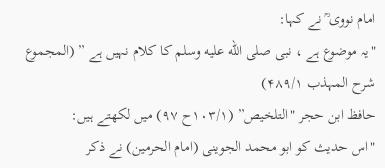امام نووی ؒ نے کہا:
"یہ موضوع ہے ، نبی صلى الله عليه وسلم کا کلام نہیں ہے ” (المجموع شرح المہذب ۴۸۹/۱)
حافظ ابن حجر "التلخیص” (۱۰۳/۱ح ۹۷) میں لکھتے ہیں:
"اس حدیث کو ابو محمد الجوینی (امام الحرمین) نے ذکر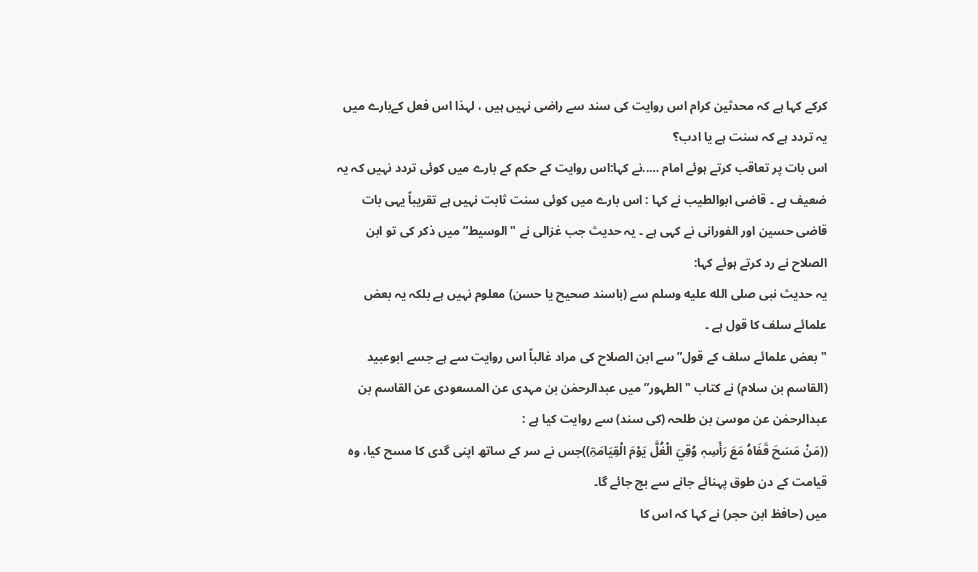کرکے کہا ہے کہ محدثین کرام اس روایت کی سند سے راضی نہیں ہیں ، لہذا اس فعل کےبارے میں یہ تردد ہے کہ سنت ہے یا ادب؟
اس بات پر تعاقب کرتے ہوئے امام …..نے کہا:اس روایت کے حکم کے بارے میں کوئی تردد نہیں کہ یہ ضعیف ہے ۔ قاضی ابوالطیب نے کہا : اس بارے میں کوئی سنت ثابت نہیں ہے تقریباً یہی بات قاضی حسین اور الفورانی نے کہی ہے ۔ یہ حدیث جب غزالی نے "الوسیط” میں ذکر کی تو ابن الصلاح نے رد کرتے ہوئے کہا:
یہ حدیث نبی صلى الله عليه وسلم سے (باسند صحیح یا حسن) معلوم نہیں ہے بلکہ یہ بعض علمائے سلف کا قول ہے ۔
"بعض علمائے سلف کے قول” سے ابن الصلاح کی مراد غالباً اس روایت سے ہے جسے ابوعبید (القاسم بن سلام) نے کتاب "الطہور” میں عبدالرحمٰن بن مہدی عن المسعودی عن القاسم بن عبدالرحمٰن عن موسیٰ بن طلحہ (کی سند) سے روایت کیا ہے :
((مَنْ مَسَحَ قَفَاہُ مَعَ رَأَسِہٖ وُقِيَ الْغُلَّ یَوْمَ الْقِیَامَۃِ))جس نے سر کے ساتھ اپنی گدی کا مسح کیا، وہ قیامت کے دن طوق پہنائے جانے سے بچ جائے گا۔
میں (حافظ ابن حجر) نے کہا کہ اس کا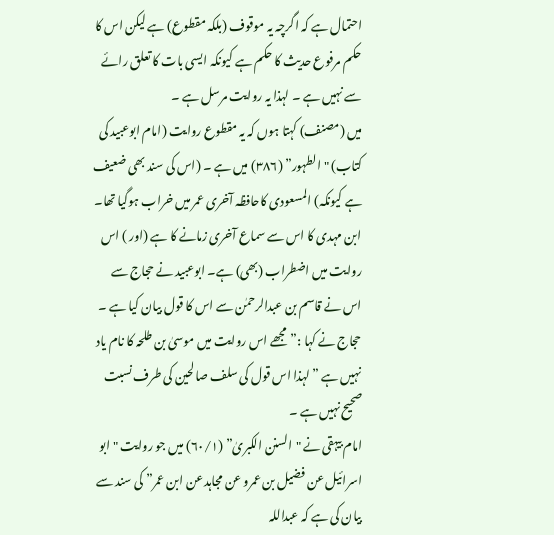احتمال ہے کہ اگرچہ یہ موقوف (بلکہ مقطوع) ہے لیکن اس کا حکم مرفوع حدیث کا حکم ہے کیونکہ ایسی بات کا تعلق رائے سے نہیں ہے ۔ لہذا یہ روایت مرسل ہے ۔
میں (مصنف) کہتا ہوں کہ یہ مقطوع روایت (امام ابوعبید کی کتاب) "الطہور” (۳۸۶) میں ہے ۔ (اس کی سند بھی ضعیف ہے کیونکہ) المسعودی کاحافظہ آخری عمر میں خراب ہوگیا تھا۔ ابن مہدی کا اس سے سماع آخری زمانے کا ہے (اور ) اس روایت میں اضطراب (بھی) ہے۔ ابوعبید نے حجاج سے اس نے قاسم بن عبدالرحمٰن سے اس کا قول بیان کیا ہے ۔ حجاج نے کہا :”مجھے اس روایت میں موسیٰ بن طلحہ کا نام یاد نہیں ہے ” لہذا اس قول کی سلف صالحین کی طرف نسبت صحیح نہیں ہے ۔
امام بیہقی نے "السنن الکبریٰ” (۶۰/۱) میں جو روایت "ابو اسرائیل عن فضیل بن عمرو عن مجاہد عن ابن عمر” کی سند سے بیان کی ہے کہ عبداللہ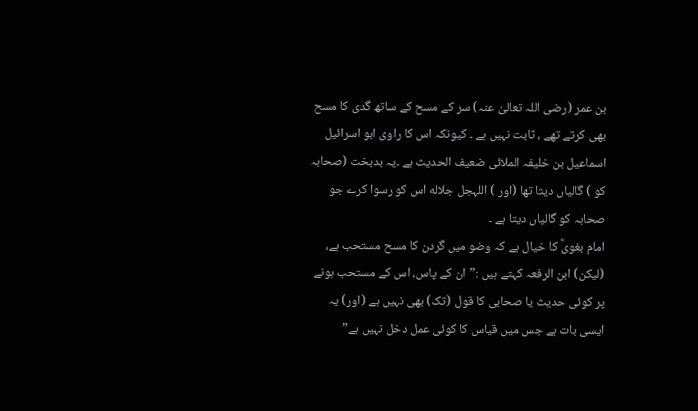بن عمر (رضی اللہ تعالیٰ عنہ) سر کے مسح کے ساتھ گدی کا مسح بھی کرتے تھے ، ثابت نہیں ہے ۔ کیونکہ اس کا راوی ابو اسرائیل اسماعیل بن خلیفہ الملائی ضعیف الحدیث ہے ۔یہ بدبخت (صحابہ کو ) گالیاں دیتا تھا (اور ) اللہجل جلاله اس کو رسوا کرے جو صحابہ کو گالیاں دیتا ہے ۔
امام بغویؒ کا خیال ہے کہ وضو میں گردن کا مسح مستحب ہے، (لیکن) ابن الرفعہ کہتے ہیں :”ان کے پاس، اس کے مستحب ہونے پر کوئی حدیث یا صحابی کا قول (تک) بھی نہیں ہے (اور) یہ ایسی بات ہے جس میں قیاس کا کوئی عمل دخل نہیں ہے”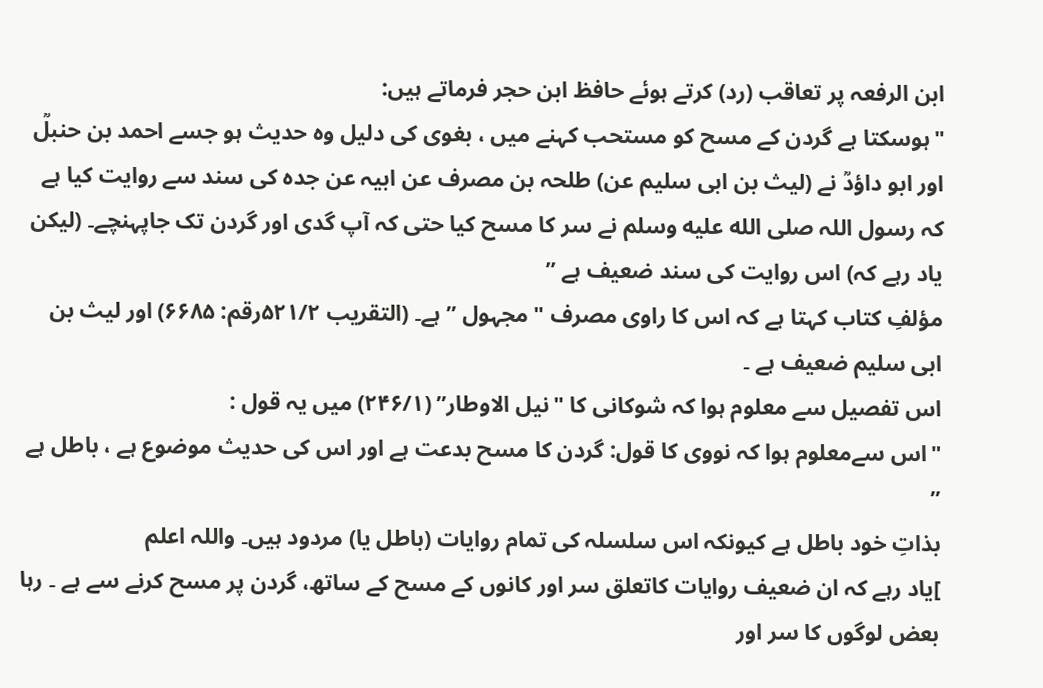ابن الرفعہ پر تعاقب (رد) کرتے ہوئے حافظ ابن حجر فرماتے ہیں:
"ہوسکتا ہے گردن کے مسح کو مستحب کہنے میں ، بغوی کی دلیل وہ حدیث ہو جسے احمد بن حنبلؒ اور ابو داؤدؒ نے (لیث بن ابی سلیم عن) طلحہ بن مصرف عن ابیہ عن جدہ کی سند سے روایت کیا ہے کہ رسول اللہ صلى الله عليه وسلم نے سر کا مسح کیا حتی کہ آپ گدی اور گردن تک جاپہنچے۔ (لیکن یاد رہے کہ) اس روایت کی سند ضعیف ہے ”
مؤلفِ کتاب کہتا ہے کہ اس کا راوی مصرف "مجہول ” ہے۔ (التقریب ۵۲۱/۲رقم: ۶۶۸۵) اور لیث بن ابی سلیم ضعیف ہے ۔
اس تفصیل سے معلوم ہوا کہ شوکانی کا "نیل الاوطار” (۲۴۶/۱) میں یہ قول :
"اس سےمعلوم ہوا کہ نووی کا قول: گردن کا مسح بدعت ہے اور اس کی حدیث موضوع ہے ، باطل ہے ”
بذاتِ خود باطل ہے کیونکہ اس سلسلہ کی تمام روایات (باطل یا) مردود ہیں۔ واللہ اعلم
]یاد رہے کہ ان ضعیف روایات کاتعلق سر اور کانوں کے مسح کے ساتھ، گردن پر مسح کرنے سے ہے ۔ رہا بعض لوگوں کا سر اور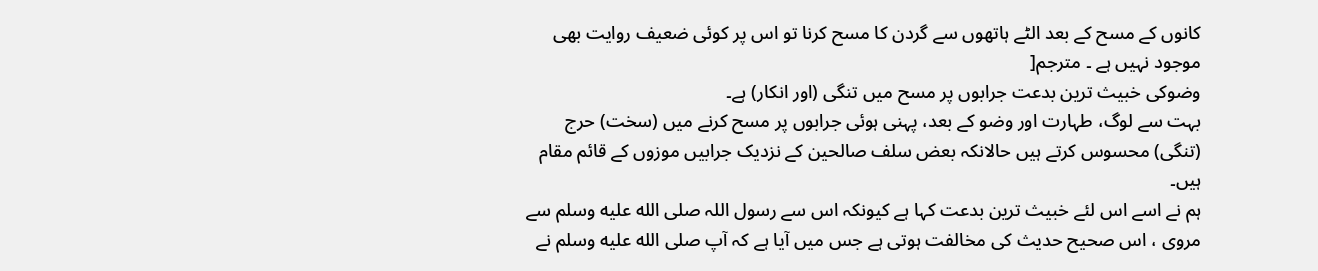کانوں کے مسح کے بعد الٹے ہاتھوں سے گردن کا مسح کرنا تو اس پر کوئی ضعیف روایت بھی موجود نہیں ہے ۔ مترجم[
وضوکی خبیث ترین بدعت جرابوں پر مسح میں تنگی (اور انکار) ہے۔
بہت سے لوگ، طہارت اور وضو کے بعد، پہنی ہوئی جرابوں پر مسح کرنے میں (سخت) حرج (تنگی) محسوس کرتے ہیں حالانکہ بعض سلف صالحین کے نزدیک جرابیں موزوں کے قائم مقام ہیں۔
ہم نے اسے اس لئے خبیث ترین بدعت کہا ہے کیونکہ اس سے رسول اللہ صلى الله عليه وسلم سے مروی ، اس صحیح حدیث کی مخالفت ہوتی ہے جس میں آیا ہے کہ آپ صلى الله عليه وسلم نے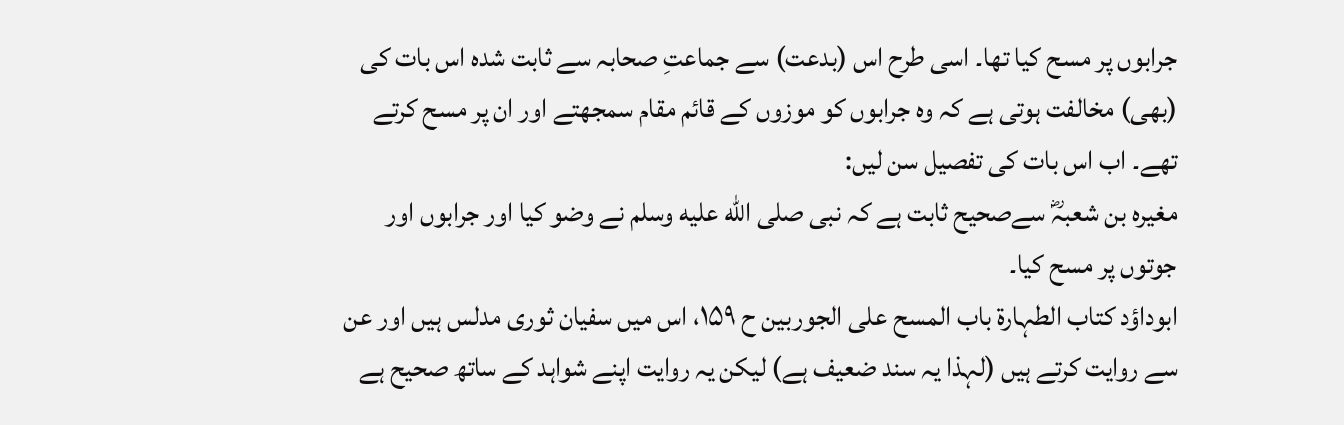جرابوں پر مسح کیا تھا۔ اسی طرح اس (بدعت) سے جماعتِ صحابہ سے ثابت شدہ اس بات کی (بھی) مخالفت ہوتی ہے کہ وہ جرابوں کو موزوں کے قائم مقام سمجھتے اور ان پر مسح کرتے تھے۔ اب اس بات کی تفصیل سن لیں:
مغیرہ بن شعبہؓ سےصحیح ثابت ہے کہ نبی صلى الله عليه وسلم نے وضو کیا اور جرابوں اور جوتوں پر مسح کیا۔
ابوداؤد کتاب الطہارۃ باب المسح علی الجوربین ح ۱۵۹، اس میں سفیان ثوری مدلس ہیں اور عن سے روایت کرتے ہیں (لہذا یہ سند ضعیف ہے) لیکن یہ روایت اپنے شواہد کے ساتھ صحیح ہے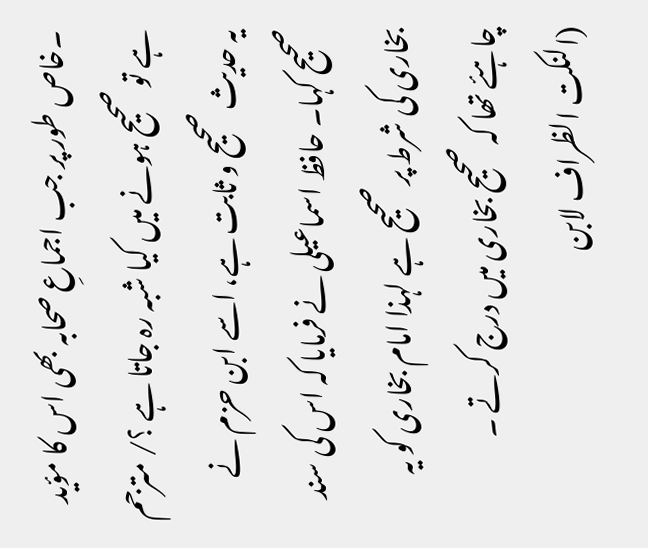۔خاص طور پر جب اجماعِ صحابہ بھی اس کا مؤید ہے تو صحیح ہونے میں کیا شبہ رہ جاتا ہے ؟/ مترجم
یہ حدیث صحیح و ثابت ہے، اسے ابن حزم نے صحیح کہا۔ حافظ اسماعیلی نے فرمایا کہ اس کی سند بخاری کی شرط پر صحیح ہے لہذا امام بخاری کو یہ چاہئے تھا کہ صحیح بخاری میں درج کرتے ۔ (النکت الظراف لابن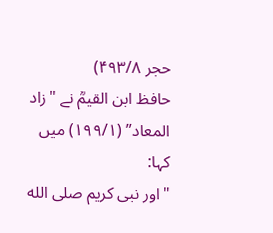حجر ۴۹۳/۸)
حافظ ابن القیمؒ نے "زاد المعاد” (۱۹۹/۱) میں کہا:
"اور نبی کریم صلى الله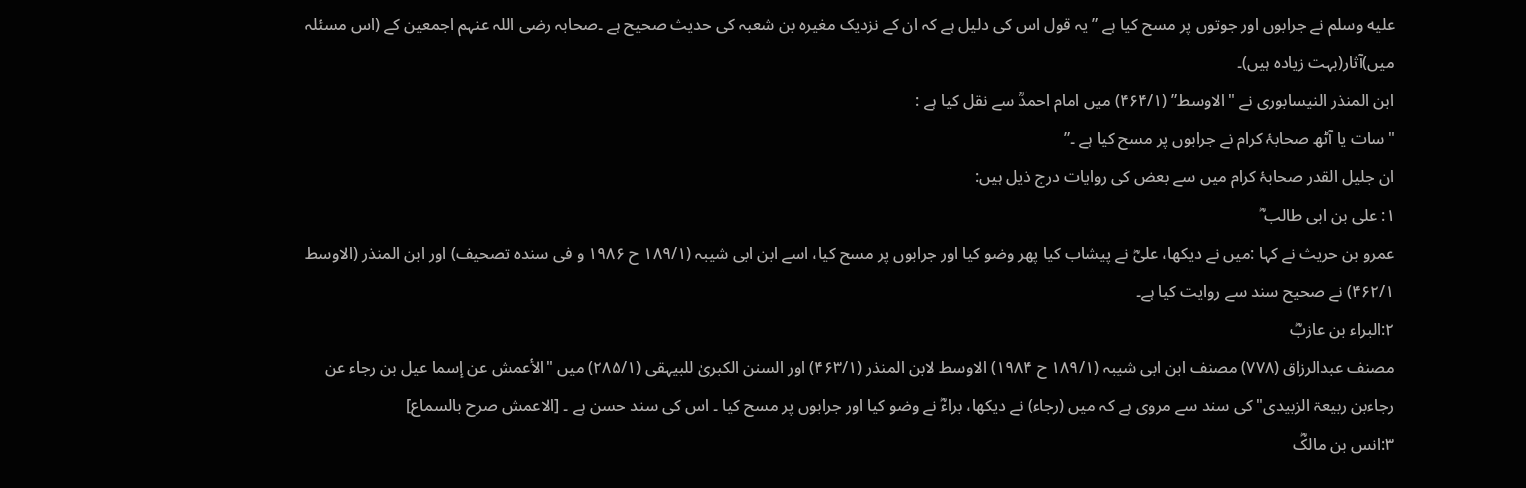عليه وسلم نے جرابوں اور جوتوں پر مسح کیا ہے ” یہ قول اس کی دلیل ہے کہ ان کے نزدیک مغیرہ بن شعبہ کی حدیث صحیح ہے ۔صحابہ رضی اللہ عنہم اجمعین کے (اس مسئلہ میں)آثار(بہت زیادہ ہیں)۔
ابن المنذر النیسابوری نے "الاوسط” (۴۶۴/۱) میں امام احمدؒ سے نقل کیا ہے :
"سات یا آٹھ صحابۂ کرام نے جرابوں پر مسح کیا ہے ۔”
ان جلیل القدر صحابۂ کرام میں سے بعض کی روایات درج ذیل ہیں:
۱: علی بن ابی طالب ؓ
عمرو بن حریث نے کہا :میں نے دیکھا، علیؓ نے پیشاب کیا پھر وضو کیا اور جرابوں پر مسح کیا، اسے ابن ابی شیبہ (۱۸۹/۱ ح ۱۹۸۶ و فی سندہ تصحیف) اور ابن المنذر (الاوسط ۴۶۲/۱) نے صحیح سند سے روایت کیا ہے۔
۲:البراء بن عازبؓ
مصنف عبدالرزاق (۷۷۸) مصنف ابن ابی شیبہ (۱۸۹/۱ ح ۱۹۸۴) الاوسط لابن المنذر (۴۶۳/۱) اور السنن الکبریٰ للبیہقی (۲۸۵/۱) میں "الأعمش عن إسما عیل بن رجاء عن رجاءبن ربیعۃ الزبیدی"کی سند سے مروی ہے کہ میں (رجاء) نے دیکھا، براءؓ نے وضو کیا اور جرابوں پر مسح کیا ۔ اس کی سند حسن ہے ۔ [الاعمش صرح بالسماع]
۳:انس بن مالکؓ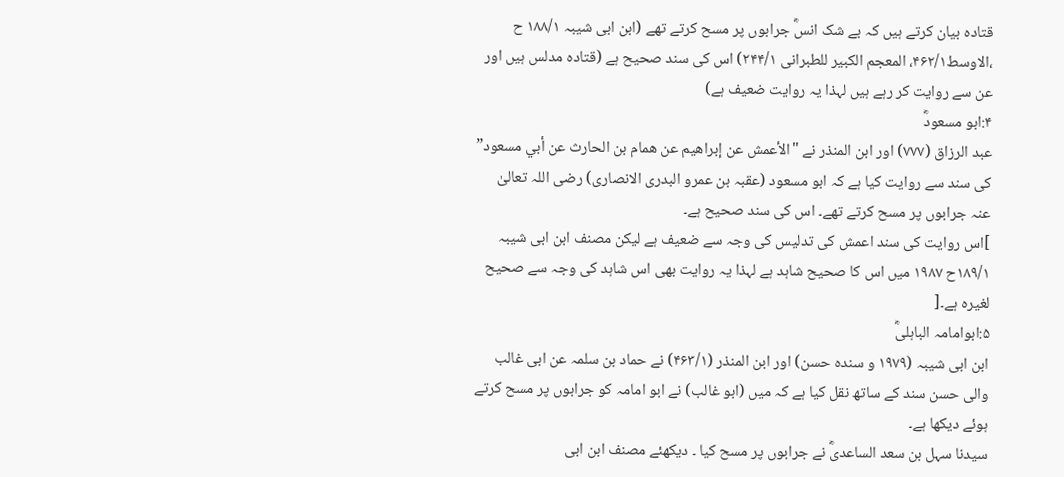قتادہ بیان کرتے ہیں کہ بے شک انسؓ جرابوں پر مسح کرتے تھے (ابن ابی شیبہ ۱۸۸/۱ ح ،الاوسط۴۶۲/۱، المعجم الکبیر للطبرانی ۲۴۴/۱) اس کی سند صحیح ہے (قتادہ مدلس ہیں اور عن سے روایت کر رہے ہیں لہذا یہ روایت ضعیف ہے)
۴:ابو مسعودؓ
عبد الرزاق (۷۷۷) اور ابن المنذر نے "الأعمش عن إبراھیم عن ھمام بن الحارث عن أبي مسعود” کی سند سے روایت کیا ہے کہ ابو مسعود (عقبہ بن عمرو البدری الانصاری) رضی اللہ تعالیٰ عنہ جرابوں پر مسح کرتے تھے۔ اس کی سند صحیح ہے۔
]اس روایت کی سند اعمش کی تدلیس کی وجہ سے ضعیف ہے لیکن مصنف ابن ابی شیبہ ۱۸۹/۱ح ۱۹۸۷ میں اس کا صحیح شاہد ہے لہذا یہ روایت بھی اس شاہد کی وجہ سے صحیح لغیرہ ہے۔[
۵:ابوامامہ الباہلیؓ
ابن ابی شیبہ (۱۹۷۹ و سندہ حسن) اور ابن المنذر (۴۶۳/۱) نے حماد بن سلمہ عن ابی غالب والی حسن سند کے ساتھ نقل کیا ہے کہ میں (ابو غالب) نے ابو امامہ کو جرابوں پر مسح کرتے ہوئے دیکھا ہے۔
سیدنا سہل بن سعد الساعدیؓ نے جرابوں پر مسح کیا ۔ دیکھئے مصنف ابن ابی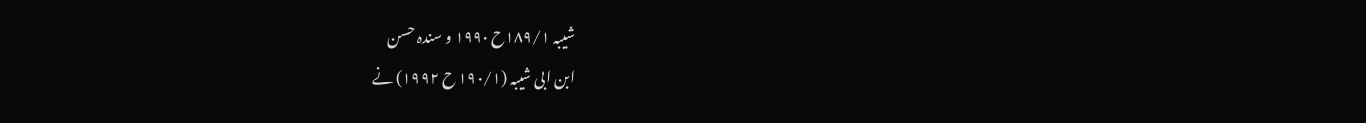شیبہ ۱۸۹/۱ح ۱۹۹۰ و سندہ حسن
ابن ابی شیبہ (۱۹۰/۱ ح ۱۹۹۲) نے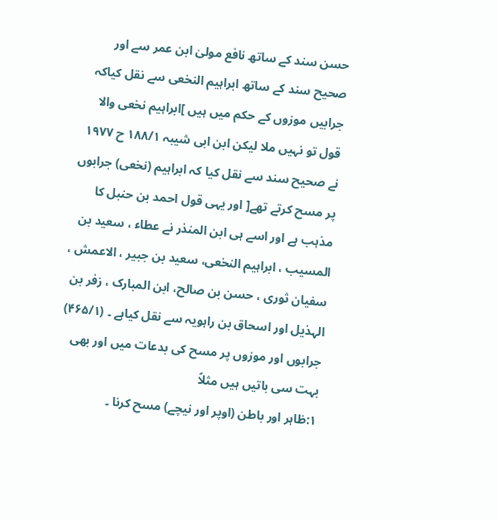حسن سند کے ساتھ نافع مولیٰ ابن عمر سے اور صحیح سند کے ساتھ ابراہیم النخعی سے نقل کیاکہ جرابیں موزوں کے حکم میں ہیں ]ابراہیم نخعی والا قول تو نہیں ملا لیکن ابن ابی شیبہ ۱۸۸/۱ ح ۱۹۷۷ نے صحیح سند سے نقل کیا کہ ابراہیم (نخعی) جرابوں پر مسح کرتے تھے[ اور یہی قول احمد بن حنبل کا مذہب ہے اور اسے ہی ابن المنذر نے عطاء ، سعید بن المسیب ، ابراہیم النخعی، سعید بن جبیر ، الاعمش ، سفیان ثوری ، حسن بن صالح، ابن المبارک ، زفر بن الہذیل اور اسحاق بن راہویہ سے نقل کیاہے ۔ (۴۶۵/۱)
جرابوں اور موزوں پر مسح کی بدعات میں اور بھی بہت سی باتیں ہیں مثلاً
۱:ظاہر اور باطن (اوپر اور نیچے) مسح کرنا ۔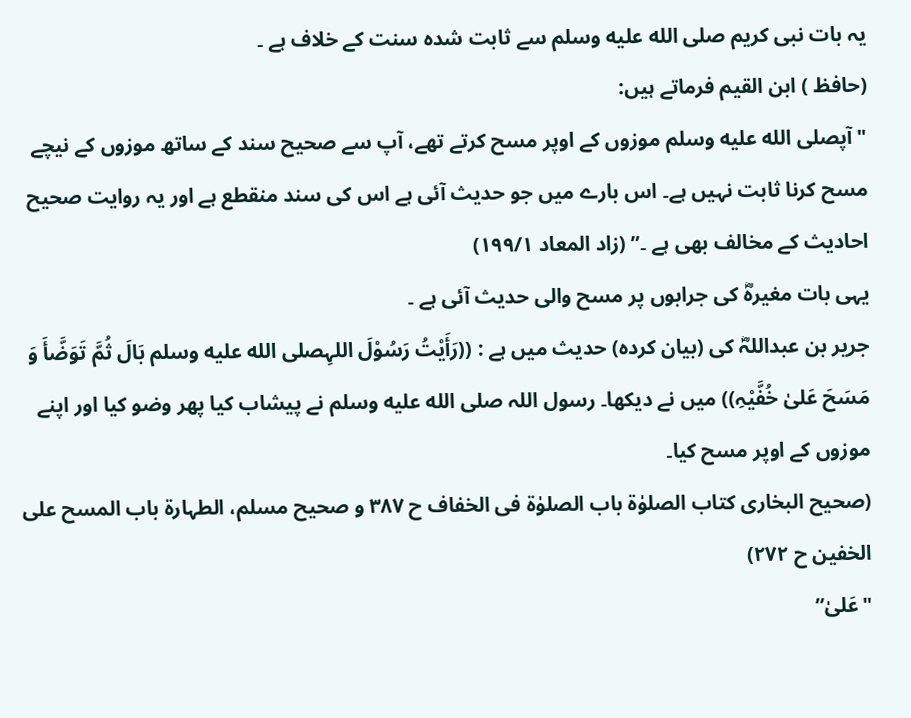یہ بات نبی کریم صلى الله عليه وسلم سے ثابت شدہ سنت کے خلاف ہے ۔
(حافظ ) ابن القیم فرماتے ہیں:
"آپصلى الله عليه وسلم موزوں کے اوپر مسح کرتے تھے، آپ سے صحیح سند کے ساتھ موزوں کے نیچے مسح کرنا ثابت نہیں ہے۔ اس بارے میں جو حدیث آئی ہے اس کی سند منقطع ہے اور یہ روایت صحیح احادیث کے مخالف بھی ہے ۔” (زاد المعاد ۱۹۹/۱)
یہی بات مغیرہؓ کی جرابوں پر مسح والی حدیث آئی ہے ۔
جریر بن عبداللہؓ کی (بیان کردہ) حدیث میں ہے : ((رَأَیْتُ رَسُوْلَ اللہِصلى الله عليه وسلم بَالَ ثُمَّ تَوَضَّأَ وَ مَسَحَ عَلیٰ خُفَّیْہِ)) میں نے دیکھا۔ رسول اللہ صلى الله عليه وسلم نے پیشاب کیا پھر وضو کیا اور اپنے موزوں کے اوپر مسح کیا۔
(صحیح البخاری کتاب الصلوٰۃ باب الصلوٰۃ فی الخفاف ح ۳۸۷ و صحیح مسلم، الطہارۃ باب المسح علی الخفین ح ۲۷۲)
"عَلیٰ”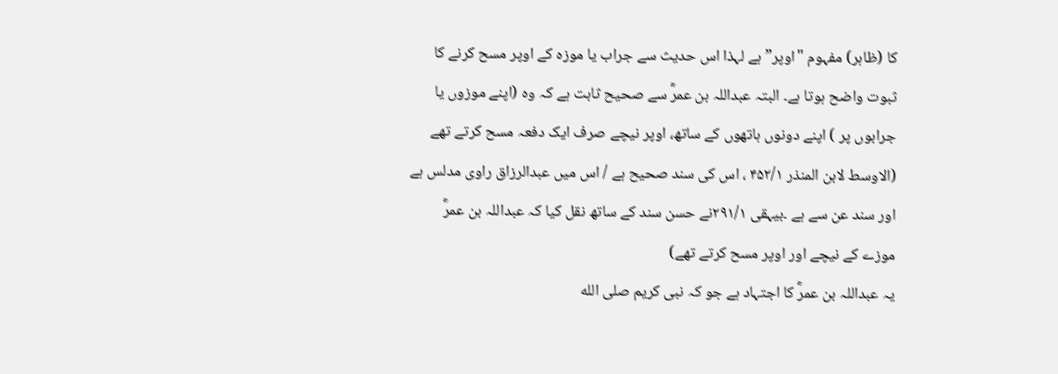کا (ظاہر) مفہوم "اوپر” ہے لہذا اس حدیث سے جراب یا موزہ کے اوپر مسح کرنے کا ثبوت واضح ہوتا ہے۔ البتہ عبداللہ بن عمرؓ سے صحیح ثابت ہے کہ وہ (اپنے موزوں یا جرابوں پر ) اپنے دونوں ہاتھوں کے ساتھ، اوپر نیچے صرف ایک دفعہ مسح کرتے تھے (الاوسط لابن المنذر ۴۵۲/۱ ، اس کی سند صحیح ہے / اس میں عبدالرزاق راوی مدلس ہے اور سند عن سے ہے ۔بیہقی ۲۹۱/۱نے حسن سند کے ساتھ نقل کیا کہ عبداللہ بن عمرؓ موزے کے نیچے اور اوپر مسح کرتے تھے)
یہ عبداللہ بن عمرؓ کا اجتہاد ہے جو کہ نبی کریم صلى الله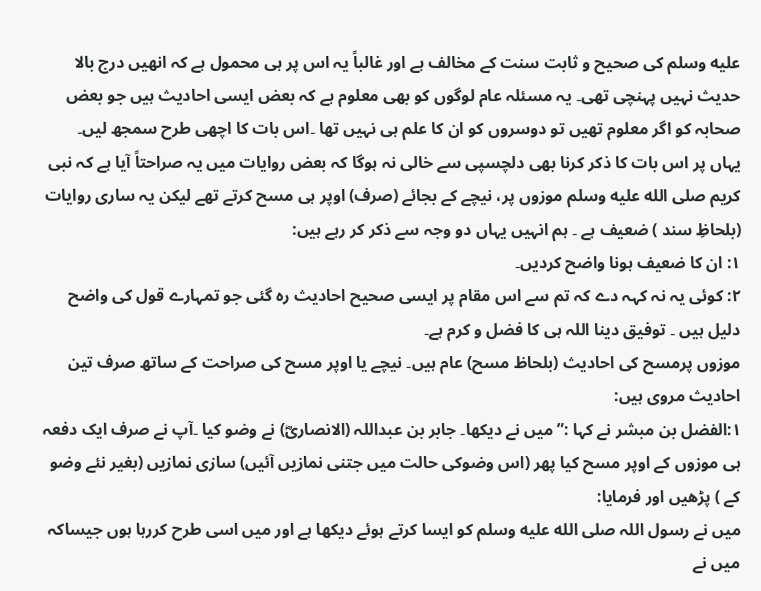عليه وسلم کی صحیح و ثابت سنت کے مخالف ہے اور غالباً یہ اس پر ہی محمول ہے کہ انھیں درج بالا حدیث نہیں پہنچی تھی۔ یہ مسئلہ عام لوگوں کو بھی معلوم ہے کہ بعض ایسی احادیث ہیں جو بعض صحابہ کو اگر معلوم تھیں تو دوسروں کو ان کا علم ہی نہیں تھا ۔اس بات کا اچھی طرح سمجھ لیں۔
یہاں پر اس بات کا ذکر کرنا بھی دلچسپی سے خالی نہ ہوگا کہ بعض روایات میں یہ صراحتاً آیا ہے کہ نبی کریم صلى الله عليه وسلم موزوں پر، نیچے کے بجائے (صرف) اوپر ہی مسح کرتے تھے لیکن یہ ساری روایات (بلحاظِ سند ) ضعیف ہے ۔ ہم انہیں یہاں دو وجہ سے ذکر کر رہے ہیں:
۱: ان کا ضعیف ہونا واضح کردیں۔
۲: کوئی یہ نہ کہہ دے کہ تم سے اس مقام پر ایسی صحیح احادیث رہ گئی جو تمہارے قول کی واضح دلیل ہیں ۔ توفیق دینا اللہ ہی کا فضل و کرم ہے۔
موزوں پرمسح کی احادیث (بلحاظ مسح) عام ہیں۔ نیچے یا اوپر مسح کی صراحت کے ساتھ صرف تین احادیث مروی ہیں:
۱:الفضل بن مبشر نے کہا :”میں نے دیکھا۔ جابر بن عبداللہ (الانصاریؓ) نے وضو کیا ۔آپ نے صرف ایک دفعہ ہی موزوں کے اوپر مسح کیا پھر (اس وضوکی حالت میں جتنی نمازیں آئیں) سازی نمازیں (بغیر نئے وضو کے ) پڑھیں اور فرمایا:
میں نے رسول اللہ صلى الله عليه وسلم کو ایسا کرتے ہوئے دیکھا ہے اور میں اسی طرح کررہا ہوں جیساکہ میں نے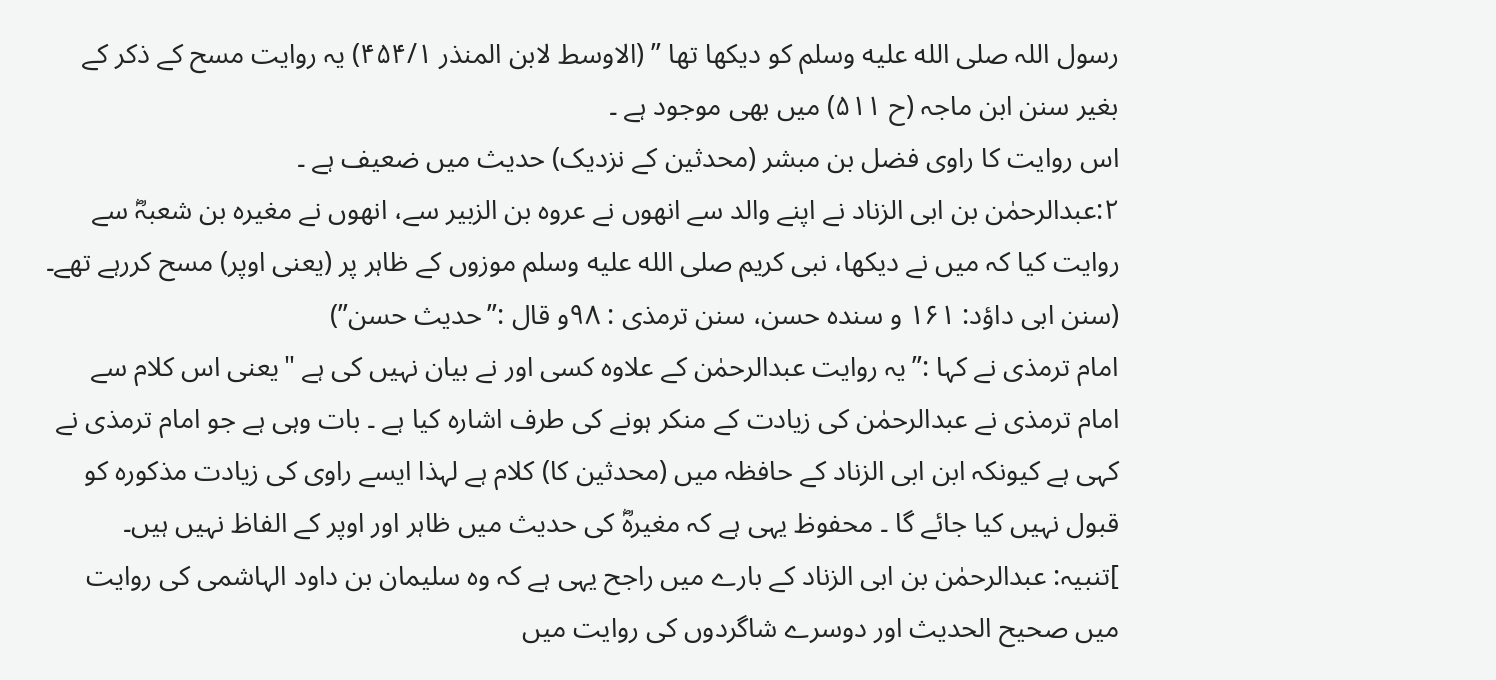رسول اللہ صلى الله عليه وسلم کو دیکھا تھا ” (الاوسط لابن المنذر ۴۵۴/۱) یہ روایت مسح کے ذکر کے بغیر سنن ابن ماجہ (ح ۵۱۱) میں بھی موجود ہے ۔
اس روایت کا راوی فضل بن مبشر (محدثین کے نزدیک) حدیث میں ضعیف ہے ۔
۲:عبدالرحمٰن بن ابی الزناد نے اپنے والد سے انھوں نے عروہ بن الزبیر سے، انھوں نے مغیرہ بن شعبہؓ سے روایت کیا کہ میں نے دیکھا، نبی کریم صلى الله عليه وسلم موزوں کے ظاہر پر (یعنی اوپر) مسح کررہے تھے۔
(سنن ابی داؤد: ۱۶۱ و سندہ حسن، سنن ترمذی : ۹۸و قال :”حدیث حسن”)
امام ترمذی نے کہا :”یہ روایت عبدالرحمٰن کے علاوہ کسی اور نے بیان نہیں کی ہے "یعنی اس کلام سے امام ترمذی نے عبدالرحمٰن کی زیادت کے منکر ہونے کی طرف اشارہ کیا ہے ۔ بات وہی ہے جو امام ترمذی نے کہی ہے کیونکہ ابن ابی الزناد کے حافظہ میں (محدثین کا) کلام ہے لہذا ایسے راوی کی زیادت مذکورہ کو قبول نہیں کیا جائے گا ۔ محفوظ یہی ہے کہ مغیرہؓ کی حدیث میں ظاہر اور اوپر کے الفاظ نہیں ہیں۔
]تنبیہ: عبدالرحمٰن بن ابی الزناد کے بارے میں راجح یہی ہے کہ وہ سلیمان بن داود الہاشمی کی روایت میں صحیح الحدیث اور دوسرے شاگردوں کی روایت میں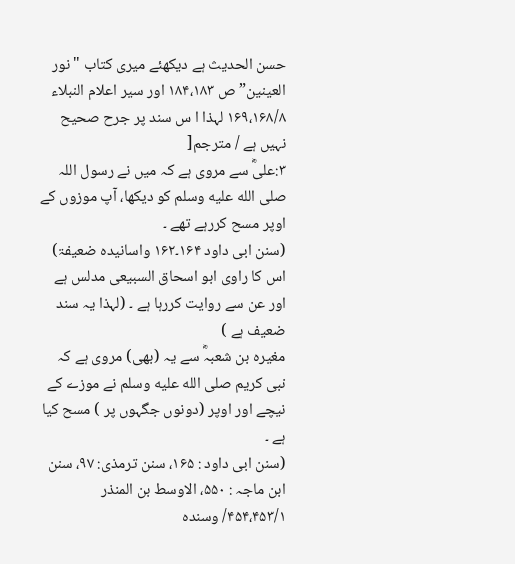حسن الحدیث ہے دیکھئے میری کتاب "نور العینین” ص ۱۸۴،۱۸۳ اور سیر اعلام النبلاء ۱۶۹،۱۶۸/۸ لہذا ا س سند پر جرح صحیح نہیں ہے / مترجم[
۳:علیؓ سے مروی ہے کہ میں نے رسول اللہ صلى الله عليه وسلم کو دیکھا، آپ موزوں کے اوپر مسح کررہے تھے ۔
(سنن ابی داود ۱۶۴۔۱۶۲ واسانیدہ ضعیفۃ)
اس کا راوی ابو اسحاق السبیعی مدلس ہے اور عن سے روایت کررہا ہے ۔ (لہذا یہ سند ضعیف ہے )
مغیرہ بن شعبہؓ سے یہ (بھی) مروی ہے کہ نبی کریم صلى الله عليه وسلم نے موزے کے نیچے اور اوپر (دونوں جگہوں پر ) مسح کیا ہے ۔
(سنن ابی داود : ۱۶۵، سنن ترمذی: ۹۷، سنن ابن ماجہ : ۵۵۰، الاوسط بن المنذر ۴۵۴،۴۵۳/۱/ وسندہ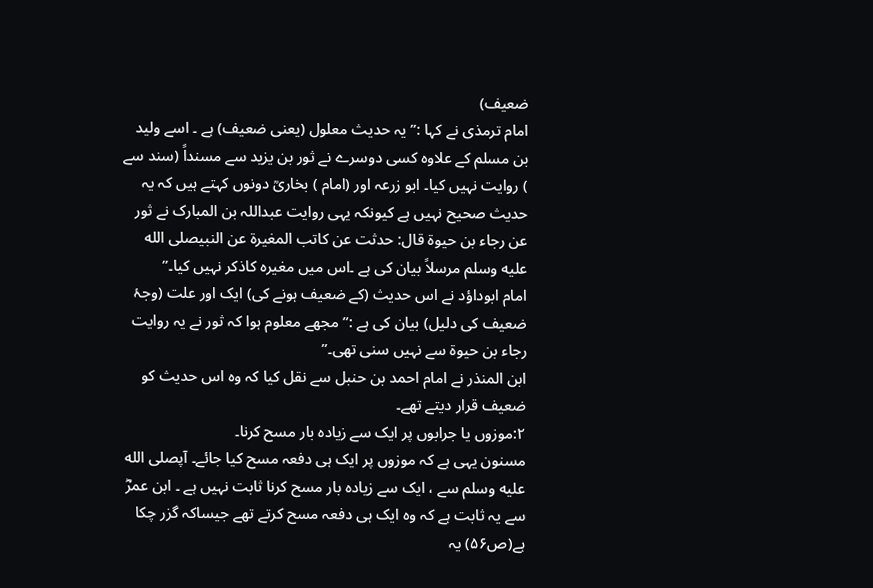ضعیف)
امام ترمذی نے کہا :”یہ حدیث معلول (یعنی ضعیف) ہے ۔ اسے ولید بن مسلم کے علاوہ کسی دوسرے نے ثور بن یزید سے مسنداً (سند سے ) روایت نہیں کیا۔ ابو زرعہ اور (امام ) بخاریؒ دونوں کہتے ہیں کہ یہ حدیث صحیح نہیں ہے کیونکہ یہی روایت عبداللہ بن المبارک نے ثور عن رجاء بن حیوۃ قال: حدثت عن کاتب المغیرۃ عن النبیصلى الله عليه وسلم مرسلاً بیان کی ہے ۔اس میں مغیرہ کاذکر نہیں کیا۔”
امام ابوداؤد نے اس حدیث (کے ضعیف ہونے کی) ایک اور علت (وجۂ ضعیف کی دلیل) بیان کی ہے :”مجھے معلوم ہوا کہ ثور نے یہ روایت رجاء بن حیوۃ سے نہیں سنی تھی۔”
ابن المنذر نے امام احمد بن حنبل سے نقل کیا کہ وہ اس حدیث کو ضعیف قرار دیتے تھے۔
۲:موزوں یا جرابوں پر ایک سے زیادہ بار مسح کرنا۔
مسنون یہی ہے کہ موزوں پر ایک ہی دفعہ مسح کیا جائے۔ آپصلى الله عليه وسلم سے ، ایک سے زیادہ بار مسح کرنا ثابت نہیں ہے ۔ ابن عمرؓ سے یہ ثابت ہے کہ وہ ایک ہی دفعہ مسح کرتے تھے جیساکہ گزر چکا ہے(ص۵۶) یہ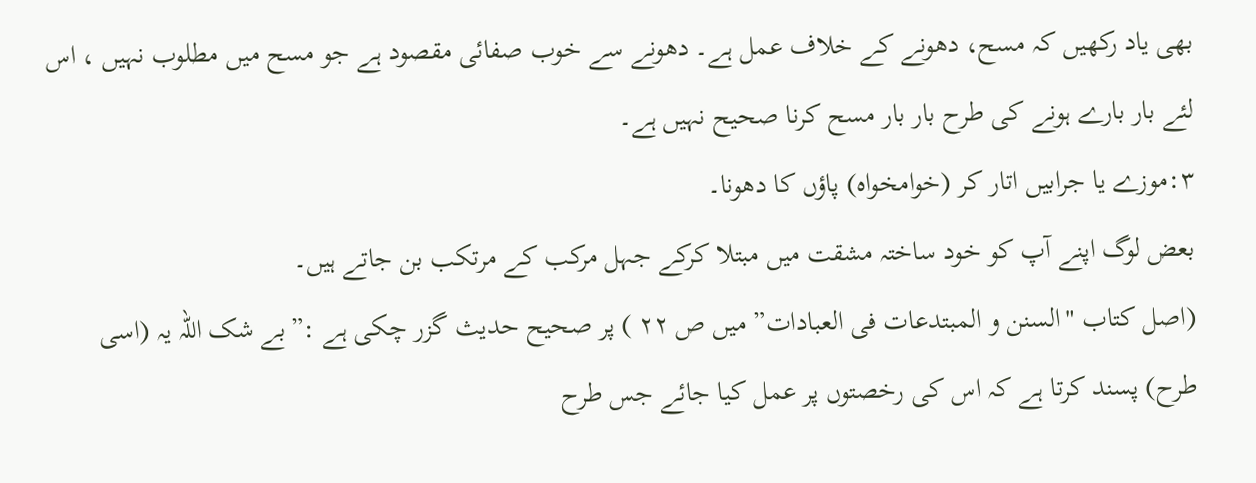بھی یاد رکھیں کہ مسح، دھونے کے خلاف عمل ہے۔ دھونے سے خوب صفائی مقصود ہے جو مسح میں مطلوب نہیں ، اس لئے بار بارے ہونے کی طرح بار بار مسح کرنا صحیح نہیں ہے۔
۳:موزے یا جرابیں اتار کر (خوامخواہ) پاؤں کا دھونا۔
بعض لوگ اپنے آپ کو خود ساختہ مشقت میں مبتلا کرکے جہل مرکب کے مرتکب بن جاتے ہیں۔
(اصل کتاب "السنن و المبتدعات فی العبادات” میں ص ۲۲ ) پر صحیح حدیث گزر چکی ہے :”بے شک اللہ یہ (اسی طرح) پسند کرتا ہے کہ اس کی رخصتوں پر عمل کیا جائے جس طرح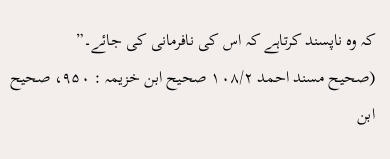کہ وہ ناپسند کرتاہے کہ اس کی نافرمانی کی جائے۔”
(صحیح مسند احمد ۱۰۸/۲ صحیح ابن خزیمہ : ۹۵۰، صحیح ابن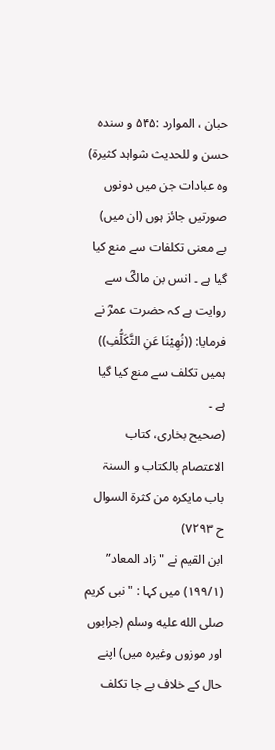حبان ، الموارد :۵۴۵ و سندہ حسن و للحدیث شواہد کثیرۃ)
وہ عبادات جن میں دونوں صورتیں جائز ہوں (ان میں) بے معنی تکلفات سے منع کیا گیا ہے ۔ انس بن مالکؓ سے روایت ہے کہ حضرت عمرؓ نے فرمایا: ((نُھِیْنَا عَنِ التَّکَلُّفِ)) ہمیں تکلف سے منع کیا گیا ہے ۔
(صحیح بخاری، کتاب الاعتصام بالکتاب و السنۃ باب مایکرہ من کثرۃ السوال ح ۷۲۹۳)
ابن القیم نے "زاد المعاد” (۱۹۹/۱) میں کہا : "نبی کریم صلى الله عليه وسلم (جرابوں اور موزوں وغیرہ میں) اپنے حال کے خلاف بے جا تکلف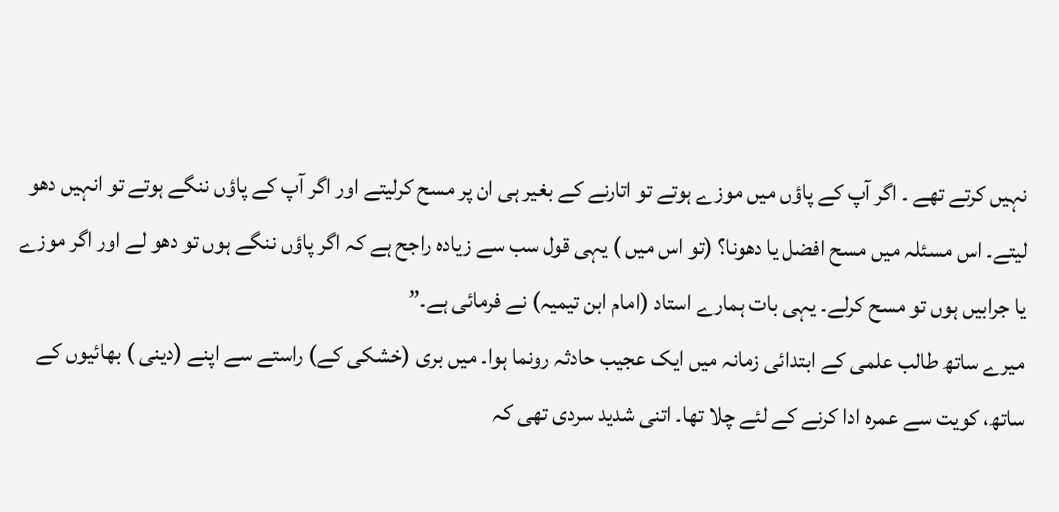نہیں کرتے تھے ۔ اگر آپ کے پاؤں میں موزے ہوتے تو اتارنے کے بغیر ہی ان پر مسح کرلیتے اور اگر آپ کے پاؤں ننگے ہوتے تو انہیں دھو لیتے۔ اس مسئلہ میں مسح افضل یا دھونا؟ (تو اس میں ) یہی قول سب سے زیادہ راجح ہے کہ اگر پاؤں ننگے ہوں تو دھو لے اور اگر موزے یا جرابیں ہوں تو مسح کرلے۔ یہی بات ہمارے استاد (امام ابن تیمیہ) نے فرمائی ہے۔”
میرے ساتھ طالب علمی کے ابتدائی زمانہ میں ایک عجیب حادثہ رونما ہوا۔ میں بری (خشکی کے) راستے سے اپنے (دینی ) بھائیوں کے ساتھ، کویت سے عمرہ ادا کرنے کے لئے چلا تھا۔ اتنی شدید سردی تھی کہ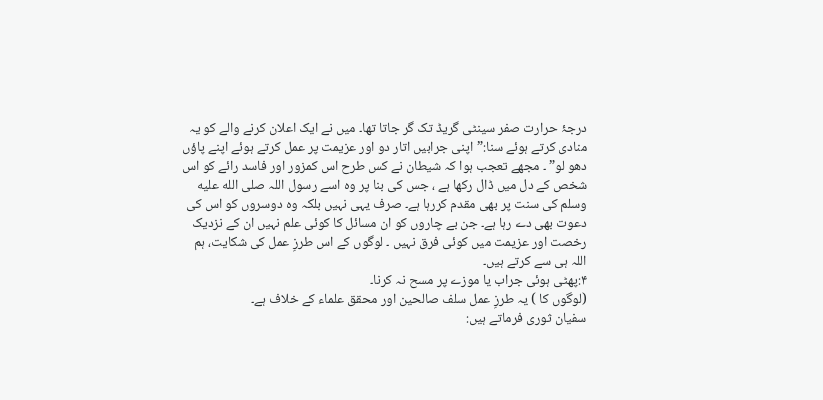درجۂ حرارت صفر سینٹی گریڈ تک گر جاتا تھا۔ میں نے ایک اعلان کرنے والے کو یہ منادی کرتے ہوئے سنا:”اپنی جرابیں اتار دو اور عزیمت پر عمل کرتے ہوئے اپنے پاؤں دھو لو” ۔ مجھے تعجب ہوا کہ شیطان نے کس طرح اس کمزور اور فاسد رائے کو اس شخص کے دل میں ڈال رکھا ہے ، جس کی بنا پر وہ اسے رسول اللہ صلى الله عليه وسلم کی سنت پر بھی مقدم کررہا ہے۔ صرف یہی نہیں بلکہ وہ دوسروں کو اس کی دعوت بھی دے رہا ہے۔ جن بے چاروں کو ان مسائل کا کوئی علم نہیں ان کے نزدیک رخصت اور عزیمت میں کوئی فرق نہیں ۔ لوگوں کے اس طرزِ عمل کی شکایت، ہم اللہ ہی سے کرتے ہیں۔
۴:پھٹی ہوئی جراب یا موزے پر مسح نہ کرنا۔
(لوگوں کا ) یہ طرزِ عمل سلف صالحین اور محقق علماء کے خلاف ہے۔
سفیان ثوری فرماتے ہیں: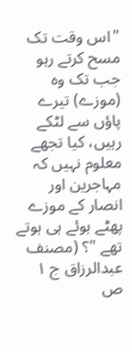"اس وقت تک مسح کرتے رہو جب تک وہ (موزے) تیرے پاؤں سے لٹکے رہیں، کیا تجھے معلوم نہیں کہ مہاجرین اور انصار کے موزے پھٹے ہوئے ہی ہوتے تھے "؟ (مصنف عبدالرزاق ج ۱ ص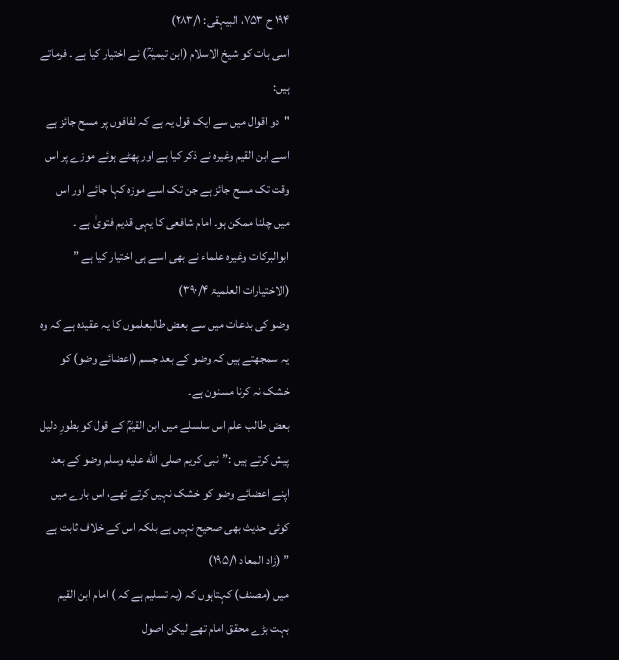۱۹۴ ح ۷۵۳، البیہقی: ۲۸۳/۱)
اسی بات کو شیخ الاسلام (ابن تیمیہؒ) نے اختیار کیا ہے ۔ فرماتے ہیں:
"دو اقوال میں سے ایک قول یہ ہے کہ لفافوں پر مسح جائز ہے اسے ابن القیم وغیرہ نے ذکر کیا ہے اور پھٹے ہوئے موزے پر اس وقت تک مسح جائز ہے جن تک اسے موزہ کہا جائے اور اس میں چلنا ممکن ہو۔ امام شافعی کا یہی قدیم فتویٰ ہے ۔ ابوالبرکات وغیرہ علماء نے بھی اسے ہی اختیار کیا ہے ” (الاختیارات العلمیۃ ۳۹۰/۴)
وضو کی بدعات میں سے بعض طالبعلموں کا یہ عقیدہ ہے کہ وہ یہ سمجھتے ہیں کہ وضو کے بعد جسم (اعضائے وضو) کو خشک نہ کرنا مسنون ہے۔
بعض طالب علم اس سلسلے میں ابن القیمؒ کے قول کو بطورِ دلیل پیش کرتے ہیں :”نبی کریم صلى الله عليه وسلم وضو کے بعد اپنے اعضائے وضو کو خشک نہیں کرتے تھے، اس بارے میں کوئی حدیث بھی صحیح نہیں ہے بلکہ اس کے خلاف ثابت ہے ” (زاد المعاد ۱۹۵/۱)
میں (مصنف) کہتاہوں کہ (یہ تسلیم ہے کہ ) امام ابن القیم بہت بڑے محقق امام تھے لیکن اصول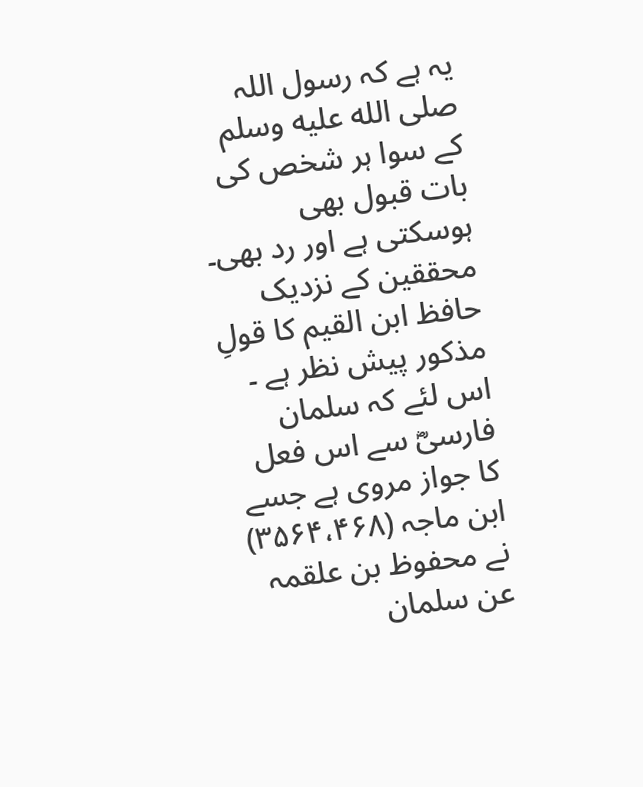یہ ہے کہ رسول اللہ صلى الله عليه وسلم کے سوا ہر شخص کی بات قبول بھی ہوسکتی ہے اور رد بھی۔
محققین کے نزدیک حافظ ابن القیم کا قولِ مذکور پیش نظر ہے ۔ اس لئے کہ سلمان فارسیؓ سے اس فعل کا جواز مروی ہے جسے ابن ماجہ (۳۵۶۴،۴۶۸) نے محفوظ بن علقمہ عن سلمان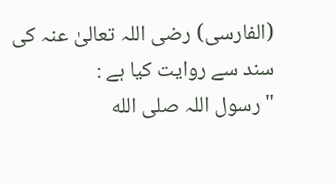(الفارسی) رضی اللہ تعالیٰ عنہ کی سند سے روایت کیا ہے :
"رسول اللہ صلى الله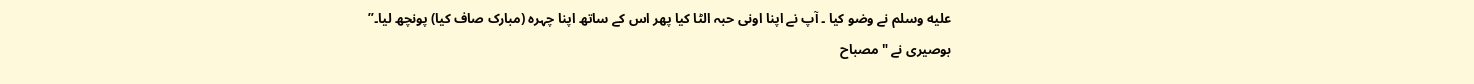عليه وسلم نے وضو کیا ۔ آپ نے اپنا اونی حبہ الٹا کیا پھر اس کے ساتھ اپنا چہرہ (مبارک صاف کیا) پونچھ لیا۔”
بوصیری نے "مصباح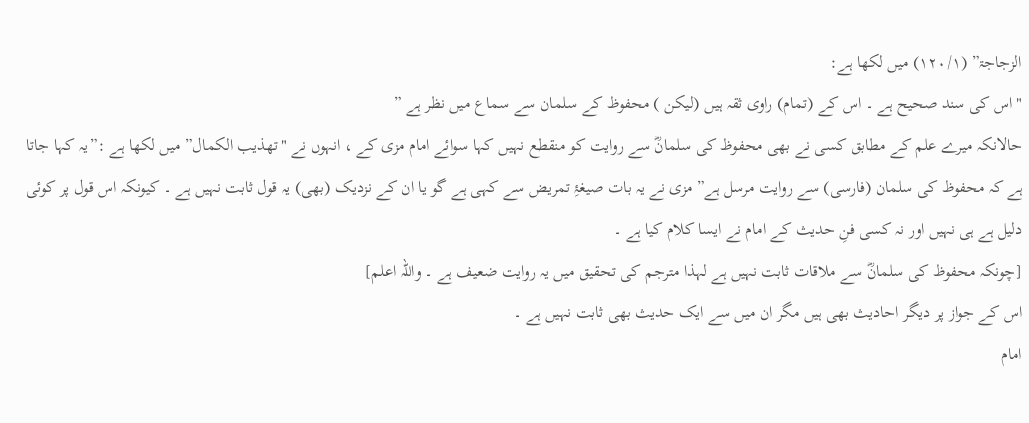الزجاجۃ” (۱۲۰/۱) میں لکھا ہے:
"اس کی سند صحیح ہے ۔ اس کے (تمام) راوی ثقہ ہیں (لیکن ) محفوظ کے سلمان سے سماع میں نظر ہے ”
حالانکہ میرے علم کے مطابق کسی نے بھی محفوظ کی سلمانؓ سے روایت کو منقطع نہیں کہا سوائے امام مزی کے ، انہوں نے "تھذیب الکمال” میں لکھا ہے :”یہ کہا جاتا ہے کہ محفوظ کی سلمان (فارسی) سے روایت مرسل ہے” مزی نے یہ بات صیغۂِ تمریض سے کہی ہے گو یا ان کے نزدیک (بھی) یہ قول ثابت نہیں ہے ۔ کیونکہ اس قول پر کوئی دلیل ہے ہی نہیں اور نہ کسی فنِ حدیث کے امام نے ایسا کلام کیا ہے ۔
[چونکہ محفوظ کی سلمانؓ سے ملاقات ثابت نہیں ہے لہذا مترجم کی تحقیق میں یہ روایت ضعیف ہے ۔ واللہ اعلم]
اس کے جواز پر دیگر احادیث بھی ہیں مگر ان میں سے ایک حدیث بھی ثابت نہیں ہے ۔
امام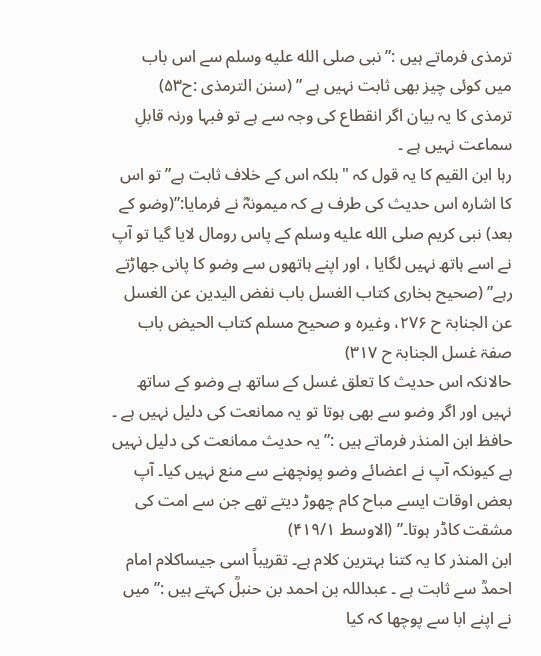ترمذی فرماتے ہیں :”نبی صلى الله عليه وسلم سے اس باب میں کوئی چیز بھی ثابت نہیں ہے ” (سنن الترمذی :ح۵۳)
ترمذی کا یہ بیان اگر انقطاع کی وجہ سے ہے تو فبہا ورنہ قابلِ سماعت نہیں ہے ۔
رہا ابن القیم کا یہ قول کہ "بلکہ اس کے خلاف ثابت ہے” تو اس کا اشارہ اس حدیث کی طرف ہے کہ میمونہؓ نے فرمایا:”(وضو کے بعد) نبی کریم صلى الله عليه وسلم کے پاس رومال لایا گیا تو آپ نے اسے ہاتھ نہیں لگایا ، اور اپنے ہاتھوں سے وضو کا پانی جھاڑتے رہے” (صحیح بخاری کتاب الغسل باب نفض الیدین عن الغسل عن الجنابۃ ح ۲۷۶، وغیرہ و صحیح مسلم کتاب الحیض باب صفۃ غسل الجنابۃ ح ۳۱۷)
حالانکہ اس حدیث کا تعلق غسل کے ساتھ ہے وضو کے ساتھ نہیں اور اگر وضو سے بھی ہوتا تو یہ ممانعت کی دلیل نہیں ہے ۔ حافظ ابن المنذر فرماتے ہیں :”یہ حدیث ممانعت کی دلیل نہیں ہے کیونکہ آپ نے اعضائے وضو پونچھنے سے منع نہیں کیا۔ آپ بعض اوقات ایسے مباح کام چھوڑ دیتے تھے جن سے امت کی مشقت کاڈر ہوتا۔” (الاوسط ۴۱۹/۱)
ابن المنذر کا یہ کتنا بہترین کلام ہے۔ تقریباً اسی جیساکلام امام احمدؒ سے ثابت ہے ۔ عبداللہ بن احمد بن حنبلؒ کہتے ہیں :”میں نے اپنے ابا سے پوچھا کہ کیا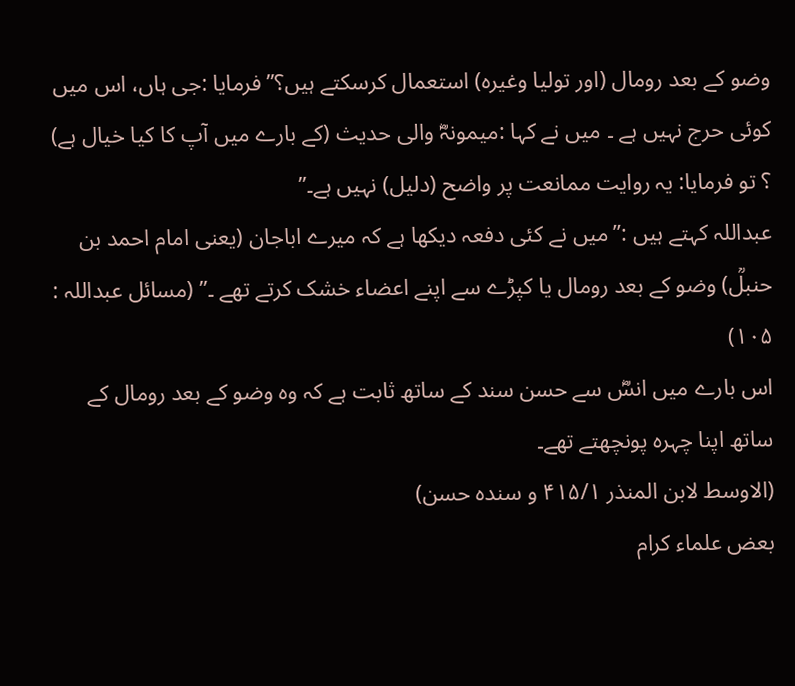وضو کے بعد رومال (اور تولیا وغیرہ) استعمال کرسکتے ہیں؟” فرمایا :جی ہاں، اس میں کوئی حرج نہیں ہے ۔ میں نے کہا :میمونہؓ والی حدیث (کے بارے میں آپ کا کیا خیال ہے) ؟ تو فرمایا: یہ روایت ممانعت پر واضح (دلیل) نہیں ہے۔”
عبداللہ کہتے ہیں :”میں نے کئی دفعہ دیکھا ہے کہ میرے اباجان (یعنی امام احمد بن حنبلؒ) وضو کے بعد رومال یا کپڑے سے اپنے اعضاء خشک کرتے تھے ۔” (مسائل عبداللہ : ۱۰۵)
اس بارے میں انسؓ سے حسن سند کے ساتھ ثابت ہے کہ وہ وضو کے بعد رومال کے ساتھ اپنا چہرہ پونچھتے تھے۔
(الاوسط لابن المنذر ۴۱۵/۱ و سندہ حسن)
بعض علماء کرام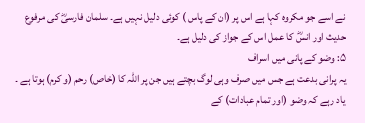نے اسے جو مکروہ کہا ہے اس پر (ان کے پاس ) کوئی دلیل نہیں ہے۔ سلمان فارسیؓ کی مرفوع حدیث اور انسؓ کا عمل اس کے جواز کی دلیل ہے۔
۵: وضو کے پانی میں اسراف
یہ پرانی بدعت ہے جس میں صرف وہی لوگ بچتے ہیں جن پر اللہ کا (خاص) رحم (و کرم) ہوتا ہے ۔ یاد رہے کہ وضو (اور تمام عبادات) کے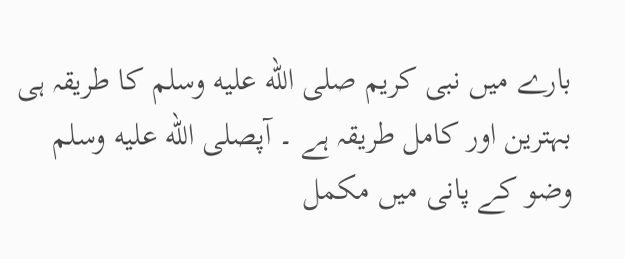بارے میں نبی کریم صلى الله عليه وسلم کا طریقہ ہی بہترین اور کامل طریقہ ہے ۔ آپصلى الله عليه وسلم وضو کے پانی میں مکمل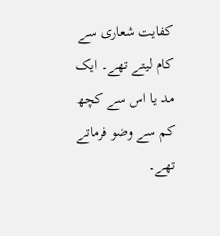کفایت شعاری سے کام لیتے تھے۔ ایک مد یا اس سے کچھ کم سے وضو فرماتے تھے۔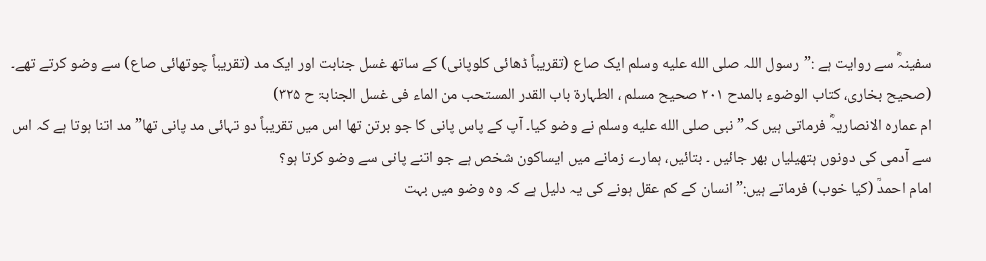سفینہؓ سے روایت ہے :”رسول اللہ صلى الله عليه وسلم ایک صاع (تقریباً ڈھائی کلوپانی) کے ساتھ غسل جنابت اور ایک مد (تقریباً چوتھائی صاع) سے وضو کرتے تھے۔ (صحیح بخاری، کتاب الوضوء بالمدح ۲۰۱ صحیح مسلم ، الطہارۃ باب القدر المستحب من الماء فی غسل الجنابۃ ح ۳۲۵)
ام عمارہ الانصاریہؓ فرماتی ہیں کہ”نبی صلى الله عليه وسلم نے وضو کیا۔ آپ کے پاس پانی کا جو برتن تھا اس میں تقریباً دو تہائی مد پانی تھا” مد اتنا ہوتا ہے کہ اس سے آدمی کی دونوں ہتھیلیاں بھر جائیں ۔ بتائیں، ہمارے زمانے میں ایساکون شخص ہے جو اتنے پانی سے وضو کرتا ہو؟
امام احمدؒ (کیا خوب) فرماتے ہیں:”انسان کے کم عقل ہونے کی یہ دلیل ہے کہ وہ وضو میں بہت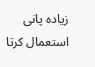زیادہ پانی استعمال کرتا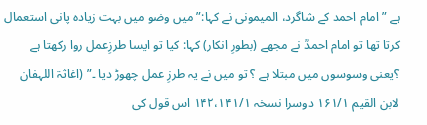ہے ” امام احمد کے شاگرد، المیمونی نے کہا:”میں وضو میں بہت زیادہ پانی استعمال کرتا تھا تو امام احمدؒ نے مجھے (بطورِ انکار) کہا: کیا تو ایسا طرزِعمل روا رکھتا ہے ؟یعنی وسوسوں میں مبتلا ہے ؟ تو میں نے یہ طرزِ عمل چھوڑ دیا ۔” (اغاثۃ اللہفان لابن القیم ۱۶۱/۱ دوسرا نسخہ ۱۴۲،۱۴۱/۱ اس قول کی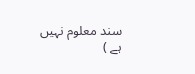سند معلوم نہیں ہے )